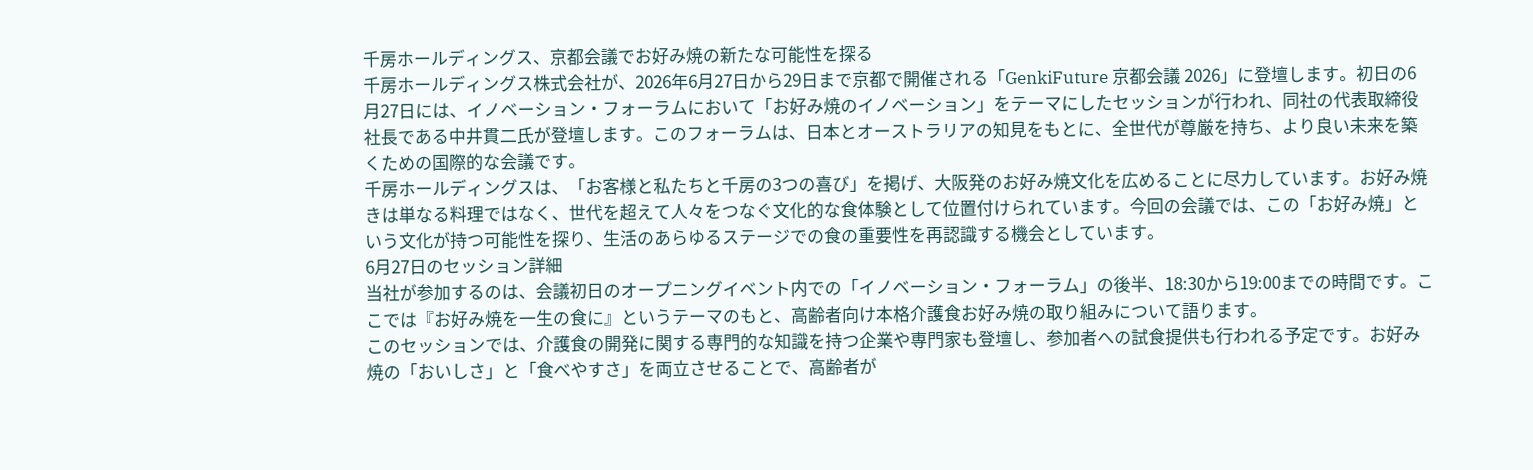千房ホールディングス、京都会議でお好み焼の新たな可能性を探る
千房ホールディングス株式会社が、2026年6月27日から29日まで京都で開催される「GenkiFuture 京都会議 2026」に登壇します。初日の6月27日には、イノベーション・フォーラムにおいて「お好み焼のイノベーション」をテーマにしたセッションが行われ、同社の代表取締役社長である中井貫二氏が登壇します。このフォーラムは、日本とオーストラリアの知見をもとに、全世代が尊厳を持ち、より良い未来を築くための国際的な会議です。
千房ホールディングスは、「お客様と私たちと千房の3つの喜び」を掲げ、大阪発のお好み焼文化を広めることに尽力しています。お好み焼きは単なる料理ではなく、世代を超えて人々をつなぐ文化的な食体験として位置付けられています。今回の会議では、この「お好み焼」という文化が持つ可能性を探り、生活のあらゆるステージでの食の重要性を再認識する機会としています。
6月27日のセッション詳細
当社が参加するのは、会議初日のオープニングイベント内での「イノベーション・フォーラム」の後半、18:30から19:00までの時間です。ここでは『お好み焼を一生の食に』というテーマのもと、高齢者向け本格介護食お好み焼の取り組みについて語ります。
このセッションでは、介護食の開発に関する専門的な知識を持つ企業や専門家も登壇し、参加者への試食提供も行われる予定です。お好み焼の「おいしさ」と「食べやすさ」を両立させることで、高齢者が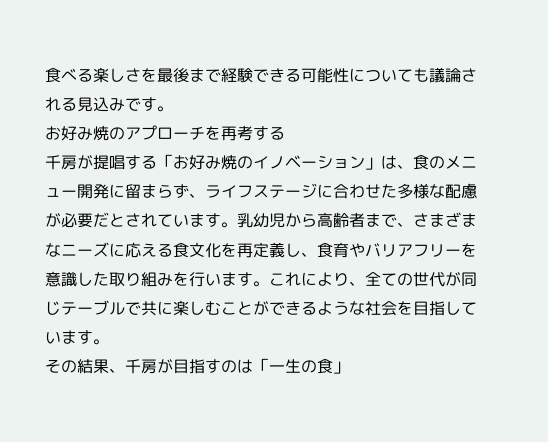食べる楽しさを最後まで経験できる可能性についても議論される見込みです。
お好み焼のアプローチを再考する
千房が提唱する「お好み焼のイノベーション」は、食のメニュー開発に留まらず、ライフステージに合わせた多様な配慮が必要だとされています。乳幼児から高齢者まで、さまざまなニーズに応える食文化を再定義し、食育やバリアフリーを意識した取り組みを行います。これにより、全ての世代が同じテーブルで共に楽しむことができるような社会を目指しています。
その結果、千房が目指すのは「一生の食」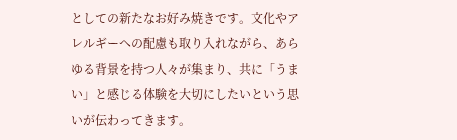としての新たなお好み焼きです。文化やアレルギーへの配慮も取り入れながら、あらゆる背景を持つ人々が集まり、共に「うまい」と感じる体験を大切にしたいという思いが伝わってきます。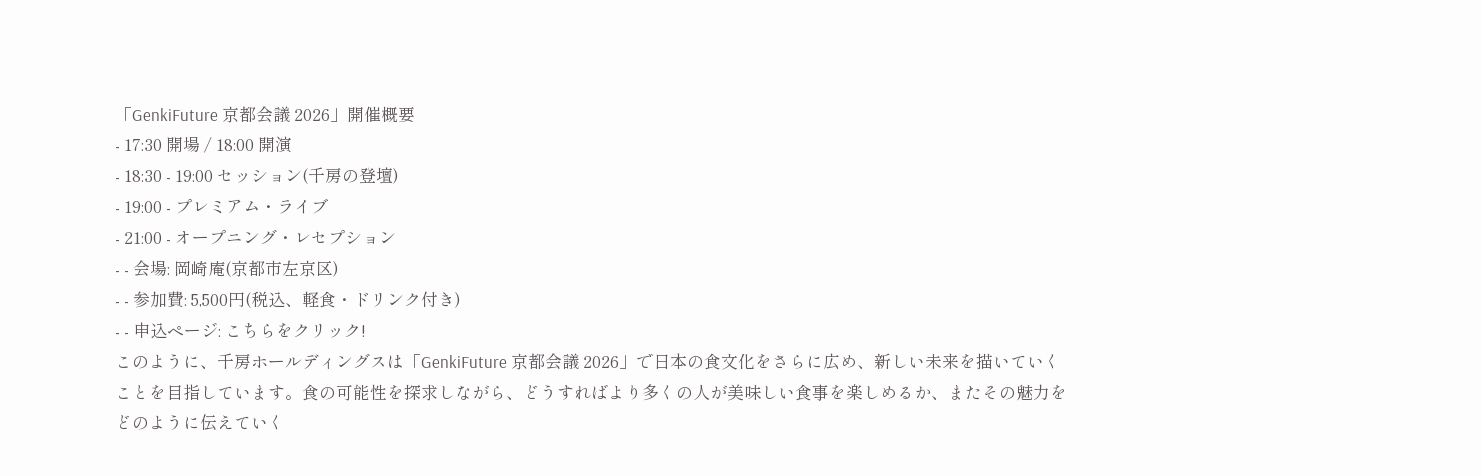「GenkiFuture 京都会議 2026」開催概要
- 17:30 開場 / 18:00 開演
- 18:30 - 19:00 セッション(千房の登壇)
- 19:00 - プレミアム・ライブ
- 21:00 - オープニング・レセプション
- - 会場: 岡崎庵(京都市左京区)
- - 参加費: 5,500円(税込、軽食・ドリンク付き)
- - 申込ページ: こちらをクリック!
このように、千房ホールディングスは「GenkiFuture 京都会議 2026」で日本の食文化をさらに広め、新しい未来を描いていくことを目指しています。食の可能性を探求しながら、どうすればより多くの人が美味しい食事を楽しめるか、またその魅力をどのように伝えていく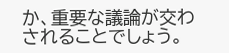か、重要な議論が交わされることでしょう。